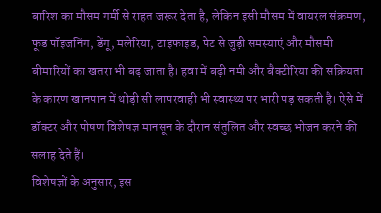बारिश का मौसम गर्मी से राहत जरूर देता है, लेकिन इसी मौसम में वायरल संक्रमण, फूड पॉइजनिंग, डेंगू, मलेरिया, टाइफाइड, पेट से जुड़ी समस्याएं और मौसमी बीमारियों का खतरा भी बढ़ जाता है। हवा में बढ़ी नमी और बैक्टीरिया की सक्रियता के कारण खानपान में थोड़ी सी लापरवाही भी स्वास्थ्य पर भारी पड़ सकती है। ऐसे में डॉक्टर और पोषण विशेषज्ञ मानसून के दौरान संतुलित और स्वच्छ भोजन करने की सलाह देते हैं।
विशेषज्ञों के अनुसार, इस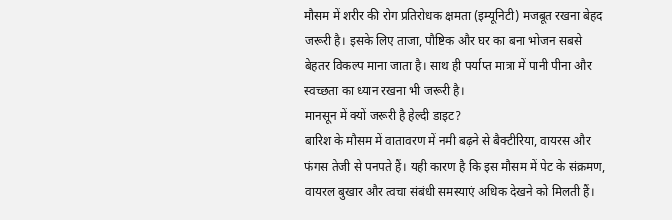मौसम में शरीर की रोग प्रतिरोधक क्षमता (इम्यूनिटी) मजबूत रखना बेहद जरूरी है। इसके लिए ताजा, पौष्टिक और घर का बना भोजन सबसे बेहतर विकल्प माना जाता है। साथ ही पर्याप्त मात्रा में पानी पीना और स्वच्छता का ध्यान रखना भी जरूरी है।
मानसून में क्यों जरूरी है हेल्दी डाइट?
बारिश के मौसम में वातावरण में नमी बढ़ने से बैक्टीरिया, वायरस और फंगस तेजी से पनपते हैं। यही कारण है कि इस मौसम में पेट के संक्रमण, वायरल बुखार और त्वचा संबंधी समस्याएं अधिक देखने को मिलती हैं।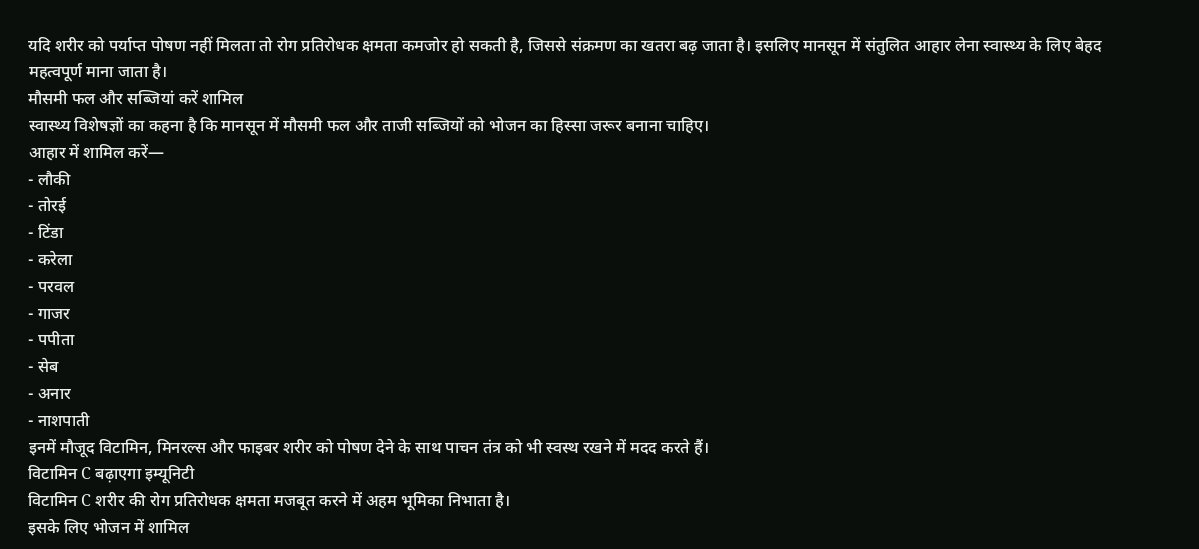यदि शरीर को पर्याप्त पोषण नहीं मिलता तो रोग प्रतिरोधक क्षमता कमजोर हो सकती है, जिससे संक्रमण का खतरा बढ़ जाता है। इसलिए मानसून में संतुलित आहार लेना स्वास्थ्य के लिए बेहद महत्वपूर्ण माना जाता है।
मौसमी फल और सब्जियां करें शामिल
स्वास्थ्य विशेषज्ञों का कहना है कि मानसून में मौसमी फल और ताजी सब्जियों को भोजन का हिस्सा जरूर बनाना चाहिए।
आहार में शामिल करें—
- लौकी
- तोरई
- टिंडा
- करेला
- परवल
- गाजर
- पपीता
- सेब
- अनार
- नाशपाती
इनमें मौजूद विटामिन, मिनरल्स और फाइबर शरीर को पोषण देने के साथ पाचन तंत्र को भी स्वस्थ रखने में मदद करते हैं।
विटामिन C बढ़ाएगा इम्यूनिटी
विटामिन C शरीर की रोग प्रतिरोधक क्षमता मजबूत करने में अहम भूमिका निभाता है।
इसके लिए भोजन में शामिल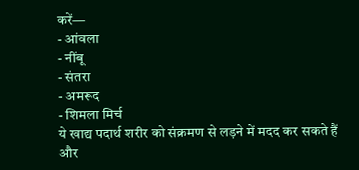करें—
- आंवला
- नींबू
- संतरा
- अमरूद
- शिमला मिर्च
ये खाद्य पदार्थ शरीर को संक्रमण से लड़ने में मदद कर सकते हैं और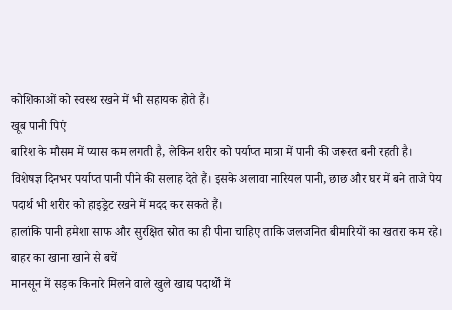कोशिकाओं को स्वस्थ रखने में भी सहायक होते हैं।
खूब पानी पिएं
बारिश के मौसम में प्यास कम लगती है, लेकिन शरीर को पर्याप्त मात्रा में पानी की जरूरत बनी रहती है।
विशेषज्ञ दिनभर पर्याप्त पानी पीने की सलाह देते हैं। इसके अलावा नारियल पानी, छाछ और घर में बने ताजे पेय पदार्थ भी शरीर को हाइड्रेट रखने में मदद कर सकते हैं।
हालांकि पानी हमेशा साफ और सुरक्षित स्रोत का ही पीना चाहिए ताकि जलजनित बीमारियों का खतरा कम रहे।
बाहर का खाना खाने से बचें
मानसून में सड़क किनारे मिलने वाले खुले खाद्य पदार्थों में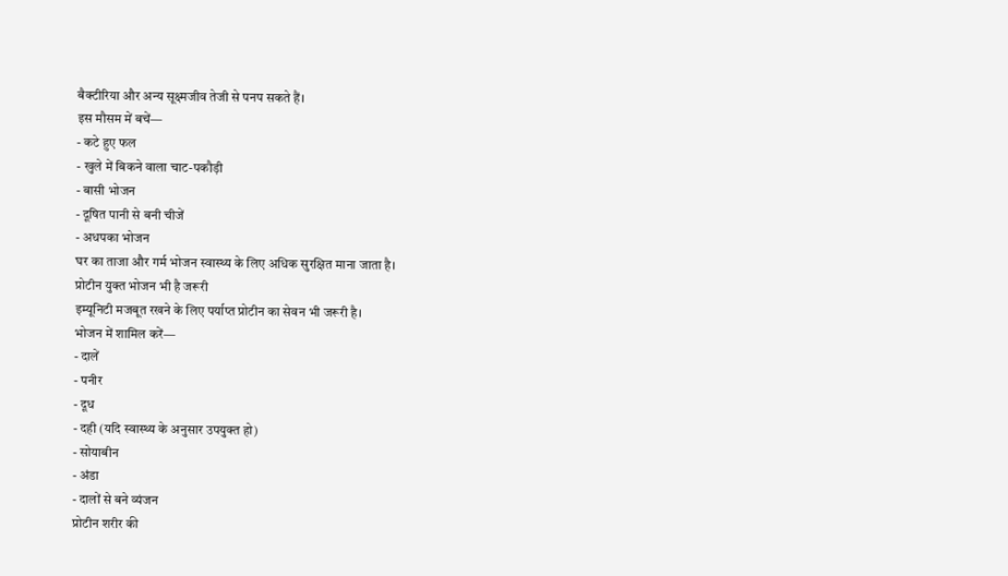बैक्टीरिया और अन्य सूक्ष्मजीव तेजी से पनप सकते हैं।
इस मौसम में बचें—
- कटे हुए फल
- खुले में बिकने वाला चाट-पकौड़ी
- बासी भोजन
- दूषित पानी से बनी चीजें
- अधपका भोजन
घर का ताजा और गर्म भोजन स्वास्थ्य के लिए अधिक सुरक्षित माना जाता है।
प्रोटीन युक्त भोजन भी है जरूरी
इम्यूनिटी मजबूत रखने के लिए पर्याप्त प्रोटीन का सेवन भी जरूरी है।
भोजन में शामिल करें—
- दालें
- पनीर
- दूध
- दही (यदि स्वास्थ्य के अनुसार उपयुक्त हो)
- सोयाबीन
- अंडा
- दालों से बने व्यंजन
प्रोटीन शरीर की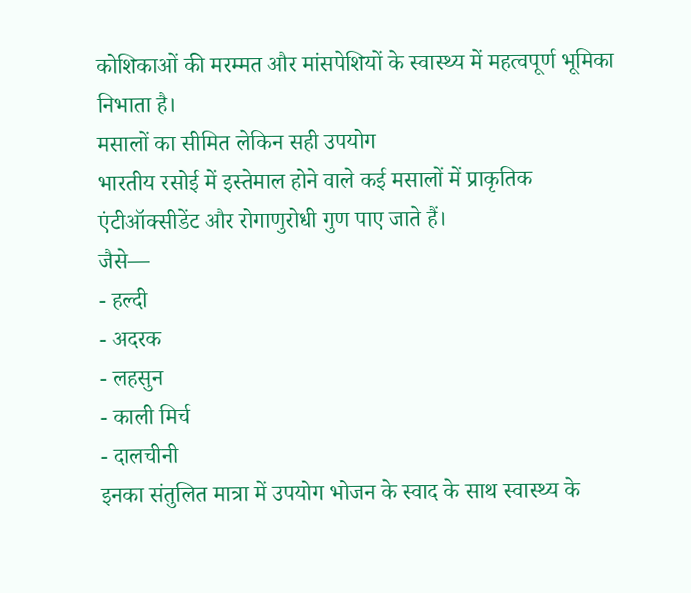कोशिकाओं की मरम्मत और मांसपेशियों के स्वास्थ्य में महत्वपूर्ण भूमिका निभाता है।
मसालों का सीमित लेकिन सही उपयोग
भारतीय रसोई में इस्तेमाल होने वाले कई मसालों में प्राकृतिक एंटीऑक्सीडेंट और रोगाणुरोधी गुण पाए जाते हैं।
जैसे—
- हल्दी
- अदरक
- लहसुन
- काली मिर्च
- दालचीनी
इनका संतुलित मात्रा में उपयोग भोजन के स्वाद के साथ स्वास्थ्य के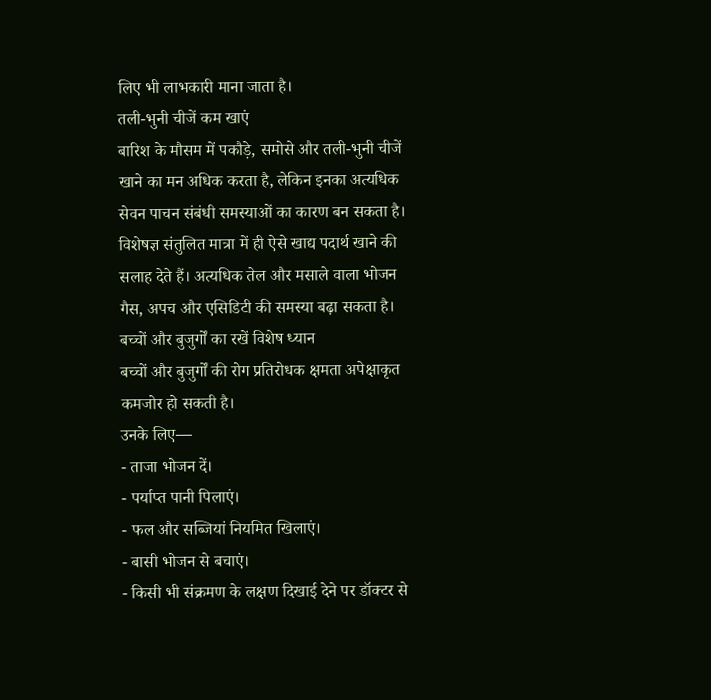लिए भी लाभकारी माना जाता है।
तली-भुनी चीजें कम खाएं
बारिश के मौसम में पकौड़े, समोसे और तली-भुनी चीजें खाने का मन अधिक करता है, लेकिन इनका अत्यधिक सेवन पाचन संबंधी समस्याओं का कारण बन सकता है।
विशेषज्ञ संतुलित मात्रा में ही ऐसे खाद्य पदार्थ खाने की सलाह देते हैं। अत्यधिक तेल और मसाले वाला भोजन गैस, अपच और एसिडिटी की समस्या बढ़ा सकता है।
बच्चों और बुजुर्गों का रखें विशेष ध्यान
बच्चों और बुजुर्गों की रोग प्रतिरोधक क्षमता अपेक्षाकृत कमजोर हो सकती है।
उनके लिए—
- ताजा भोजन दें।
- पर्याप्त पानी पिलाएं।
- फल और सब्जियां नियमित खिलाएं।
- बासी भोजन से बचाएं।
- किसी भी संक्रमण के लक्षण दिखाई देने पर डॉक्टर से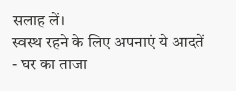सलाह लें।
स्वस्थ रहने के लिए अपनाएं ये आदतें
- घर का ताजा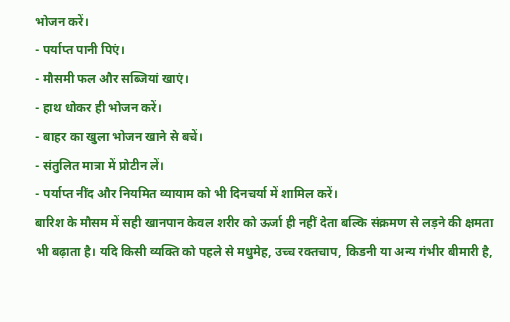भोजन करें।
- पर्याप्त पानी पिएं।
- मौसमी फल और सब्जियां खाएं।
- हाथ धोकर ही भोजन करें।
- बाहर का खुला भोजन खाने से बचें।
- संतुलित मात्रा में प्रोटीन लें।
- पर्याप्त नींद और नियमित व्यायाम को भी दिनचर्या में शामिल करें।
बारिश के मौसम में सही खानपान केवल शरीर को ऊर्जा ही नहीं देता बल्कि संक्रमण से लड़ने की क्षमता भी बढ़ाता है। यदि किसी व्यक्ति को पहले से मधुमेह, उच्च रक्तचाप, किडनी या अन्य गंभीर बीमारी है,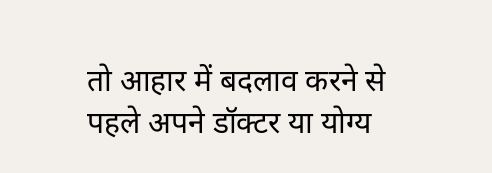तो आहार में बदलाव करने से पहले अपने डॉक्टर या योग्य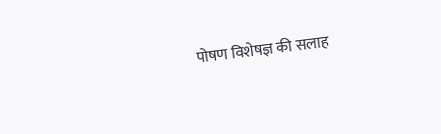पोषण विशेषज्ञ की सलाह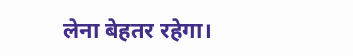लेना बेहतर रहेगा।